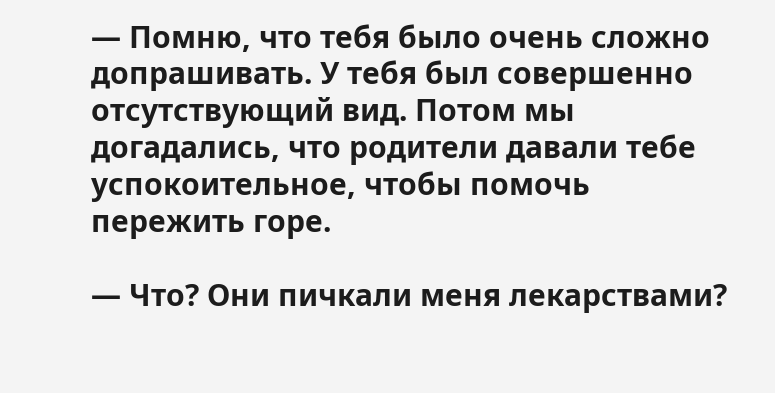— Помню, что тебя было очень сложно допрашивать. У тебя был совершенно отсутствующий вид. Потом мы догадались, что родители давали тебе успокоительное, чтобы помочь пережить горе.

— Что? Они пичкали меня лекарствами?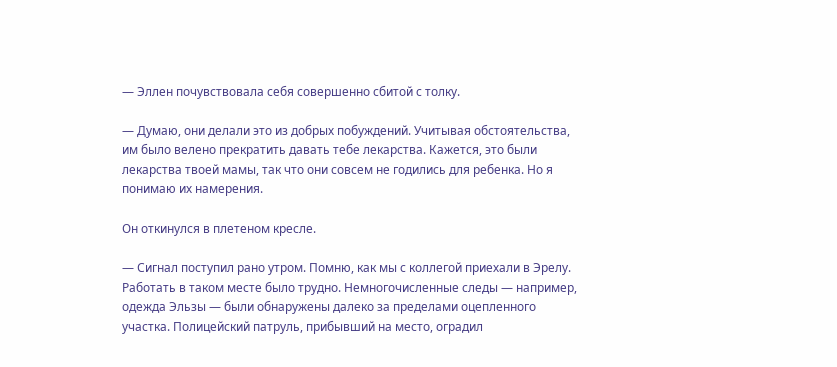— Эллен почувствовала себя совершенно сбитой с толку.

— Думаю, они делали это из добрых побуждений. Учитывая обстоятельства, им было велено прекратить давать тебе лекарства. Кажется, это были лекарства твоей мамы, так что они совсем не годились для ребенка. Но я понимаю их намерения.

Он откинулся в плетеном кресле.

— Сигнал поступил рано утром. Помню, как мы с коллегой приехали в Эрелу. Работать в таком месте было трудно. Немногочисленные следы — например, одежда Эльзы — были обнаружены далеко за пределами оцепленного участка. Полицейский патруль, прибывший на место, оградил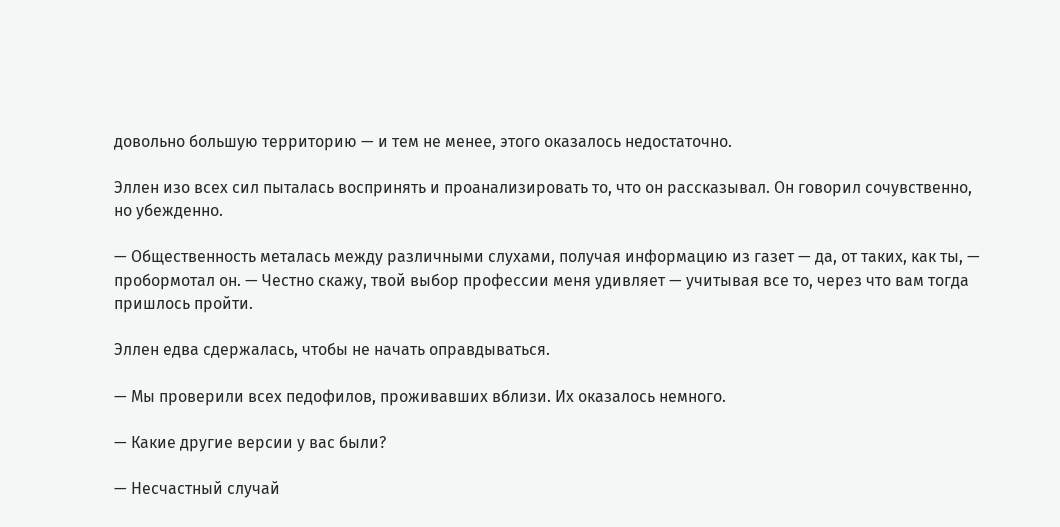довольно большую территорию — и тем не менее, этого оказалось недостаточно.

Эллен изо всех сил пыталась воспринять и проанализировать то, что он рассказывал. Он говорил сочувственно, но убежденно.

— Общественность металась между различными слухами, получая информацию из газет — да, от таких, как ты, — пробормотал он. — Честно скажу, твой выбор профессии меня удивляет — учитывая все то, через что вам тогда пришлось пройти.

Эллен едва сдержалась, чтобы не начать оправдываться.

— Мы проверили всех педофилов, проживавших вблизи. Их оказалось немного.

— Какие другие версии у вас были?

— Несчастный случай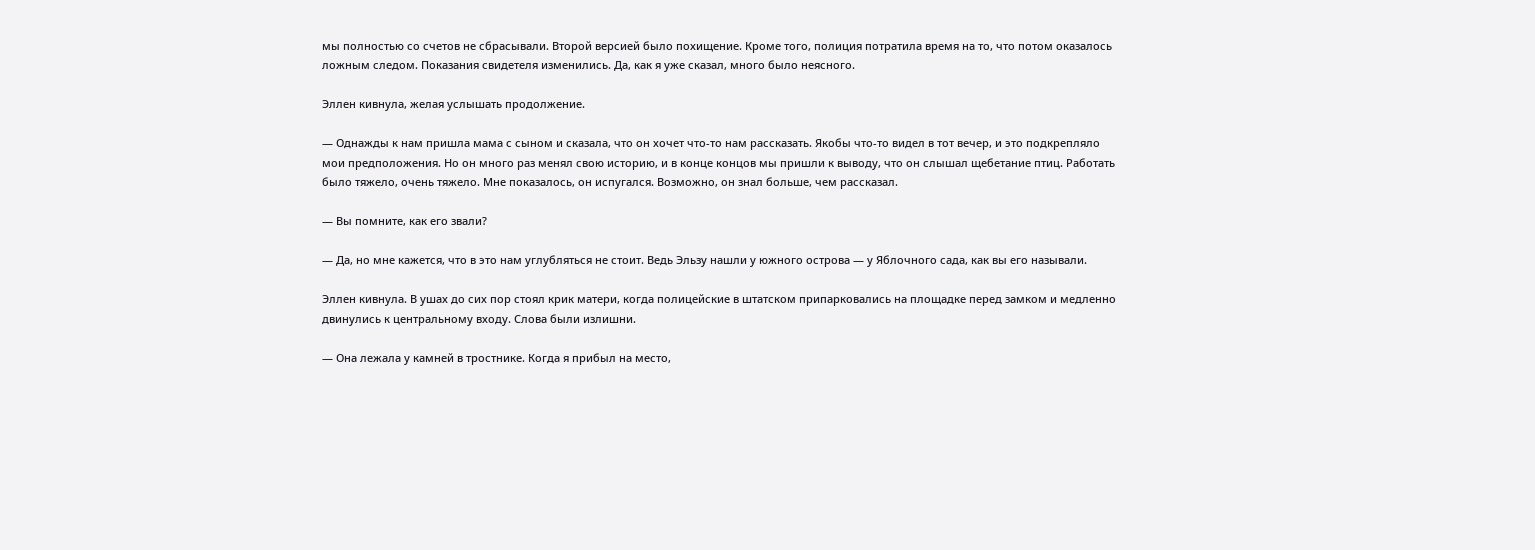мы полностью со счетов не сбрасывали. Второй версией было похищение. Кроме того, полиция потратила время на то, что потом оказалось ложным следом. Показания свидетеля изменились. Да, как я уже сказал, много было неясного.

Эллен кивнула, желая услышать продолжение.

— Однажды к нам пришла мама с сыном и сказала, что он хочет что-то нам рассказать. Якобы что-то видел в тот вечер, и это подкрепляло мои предположения. Но он много раз менял свою историю, и в конце концов мы пришли к выводу, что он слышал щебетание птиц. Работать было тяжело, очень тяжело. Мне показалось, он испугался. Возможно, он знал больше, чем рассказал.

— Вы помните, как его звали?

— Да, но мне кажется, что в это нам углубляться не стоит. Ведь Эльзу нашли у южного острова — у Яблочного сада, как вы его называли.

Эллен кивнула. В ушах до сих пор стоял крик матери, когда полицейские в штатском припарковались на площадке перед замком и медленно двинулись к центральному входу. Слова были излишни.

— Она лежала у камней в тростнике. Когда я прибыл на место,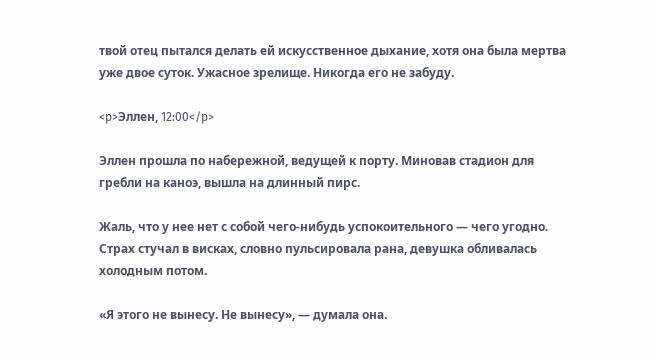твой отец пытался делать ей искусственное дыхание, хотя она была мертва уже двое суток. Ужасное зрелище. Никогда его не забуду.

<p>Эллен, 12:00</p>

Эллен прошла по набережной, ведущей к порту. Миновав стадион для гребли на каноэ, вышла на длинный пирс.

Жаль, что у нее нет с собой чего-нибудь успокоительного — чего угодно. Страх стучал в висках, словно пульсировала рана, девушка обливалась холодным потом.

«Я этого не вынесу. Не вынесу», — думала она.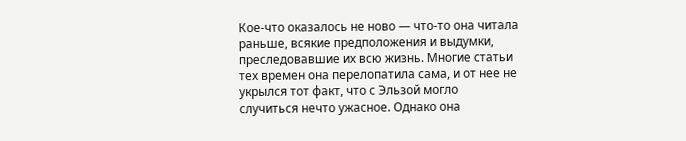Кое-что оказалось не ново — что-то она читала раньше, всякие предположения и выдумки, преследовавшие их всю жизнь. Многие статьи тех времен она перелопатила сама, и от нее не укрылся тот факт, что с Эльзой могло случиться нечто ужасное. Однако она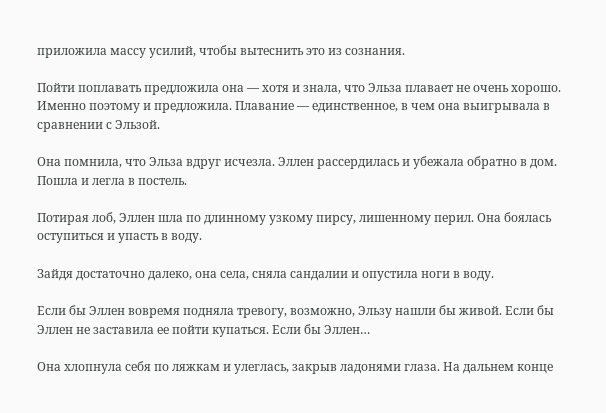приложила массу усилий, чтобы вытеснить это из сознания.

Пойти поплавать предложила она — хотя и знала, что Эльза плавает не очень хорошо. Именно поэтому и предложила. Плавание — единственное, в чем она выигрывала в сравнении с Эльзой.

Она помнила, что Эльза вдруг исчезла. Эллен рассердилась и убежала обратно в дом. Пошла и легла в постель.

Потирая лоб, Эллен шла по длинному узкому пирсу, лишенному перил. Она боялась оступиться и упасть в воду.

Зайдя достаточно далеко, она села, сняла сандалии и опустила ноги в воду.

Если бы Эллен вовремя подняла тревогу, возможно, Эльзу нашли бы живой. Если бы Эллен не заставила ее пойти купаться. Если бы Эллен…

Она хлопнула себя по ляжкам и улеглась, закрыв ладонями глаза. На дальнем конце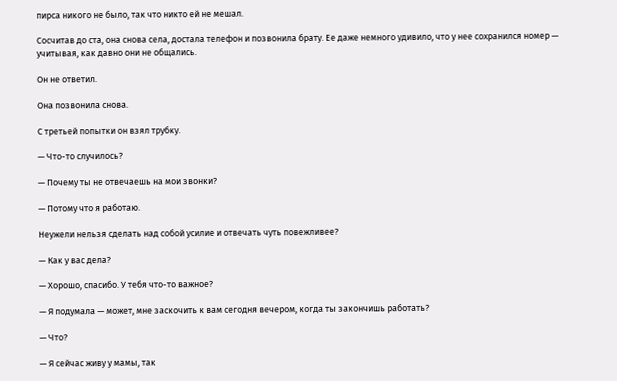пирса никого не было, так что никто ей не мешал.

Сосчитав до ста, она снова села, достала телефон и позвонила брату. Ее даже немного удивило, что у нее сохранился номер — учитывая, как давно они не общались.

Он не ответил.

Она позвонила снова.

С третьей попытки он взял трубку.

— Что-то случилось?

— Почему ты не отвечаешь на мои звонки?

— Потому что я работаю.

Неужели нельзя сделать над собой усилие и отвечать чуть повежливее?

— Как у вас дела?

— Хорошо, спасибо. У тебя что-то важное?

— Я подумала — может, мне заскочить к вам сегодня вечером, когда ты закончишь работать?

— Что?

— Я сейчас живу у мамы, так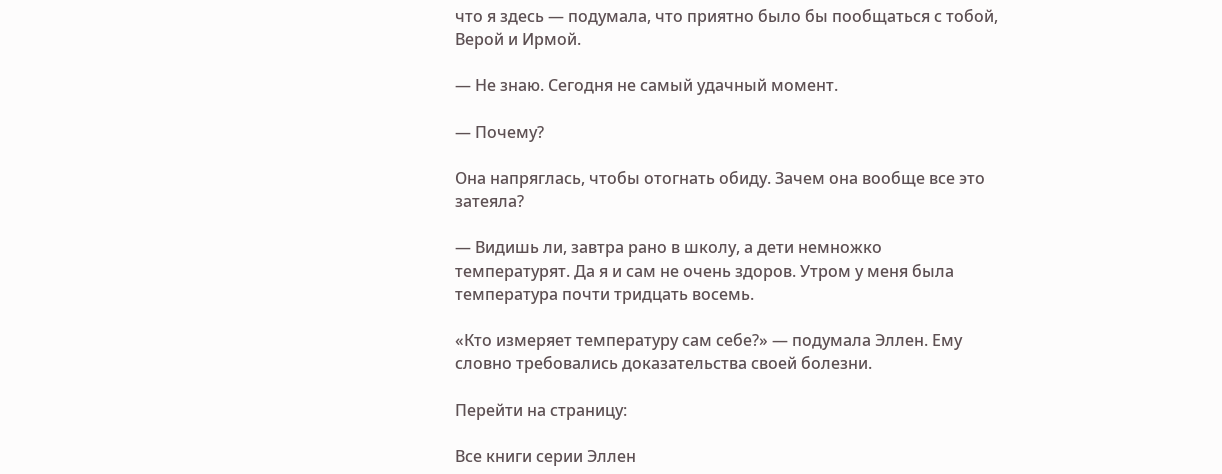что я здесь — подумала, что приятно было бы пообщаться с тобой, Верой и Ирмой.

— Не знаю. Сегодня не самый удачный момент.

— Почему?

Она напряглась, чтобы отогнать обиду. Зачем она вообще все это затеяла?

— Видишь ли, завтра рано в школу, а дети немножко температурят. Да я и сам не очень здоров. Утром у меня была температура почти тридцать восемь.

«Кто измеряет температуру сам себе?» — подумала Эллен. Ему словно требовались доказательства своей болезни.

Перейти на страницу:

Все книги серии Эллен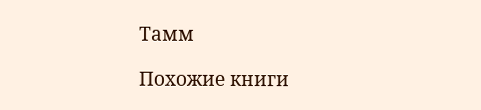Тамм

Похожие книги